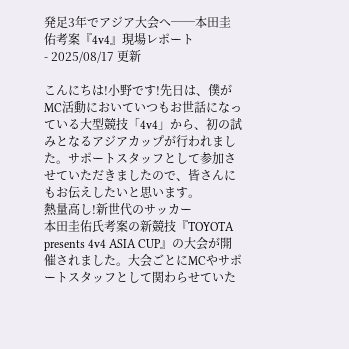発足3年でアジア大会へ──本田圭佑考案『4v4』現場レポート
- 2025/08/17 更新

こんにちは!小野です!先日は、僕がMC活動においていつもお世話になっている大型競技「4v4」から、初の試みとなるアジアカップが行われました。サポートスタッフとして参加させていただきましたので、皆さんにもお伝えしたいと思います。
熱量高し!新世代のサッカー
本田圭佑氏考案の新競技『TOYOTA presents 4v4 ASIA CUP』の大会が開催されました。大会ごとにMCやサポートスタッフとして関わらせていた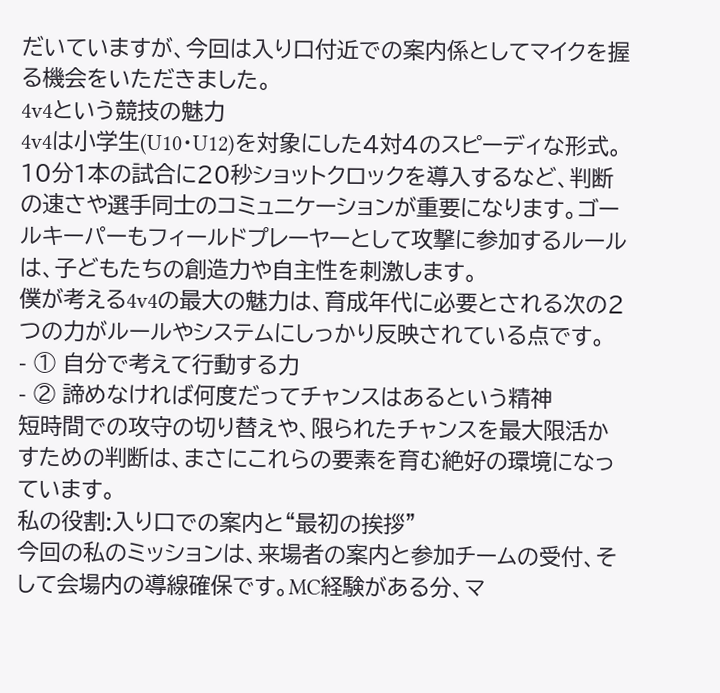だいていますが、今回は入り口付近での案内係としてマイクを握る機会をいただきました。
4v4という競技の魅力
4v4は小学生(U10・U12)を対象にした4対4のスピーディな形式。10分1本の試合に20秒ショットクロックを導入するなど、判断の速さや選手同士のコミュニケーションが重要になります。ゴールキーパーもフィールドプレーヤーとして攻撃に参加するルールは、子どもたちの創造力や自主性を刺激します。
僕が考える4v4の最大の魅力は、育成年代に必要とされる次の2つの力がルールやシステムにしっかり反映されている点です。
- ① 自分で考えて行動する力
- ② 諦めなければ何度だってチャンスはあるという精神
短時間での攻守の切り替えや、限られたチャンスを最大限活かすための判断は、まさにこれらの要素を育む絶好の環境になっています。
私の役割:入り口での案内と“最初の挨拶”
今回の私のミッションは、来場者の案内と参加チームの受付、そして会場内の導線確保です。MC経験がある分、マ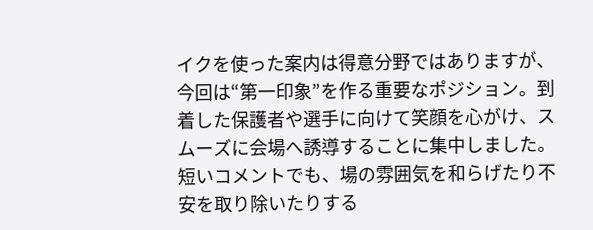イクを使った案内は得意分野ではありますが、今回は“第一印象”を作る重要なポジション。到着した保護者や選手に向けて笑顔を心がけ、スムーズに会場へ誘導することに集中しました。短いコメントでも、場の雰囲気を和らげたり不安を取り除いたりする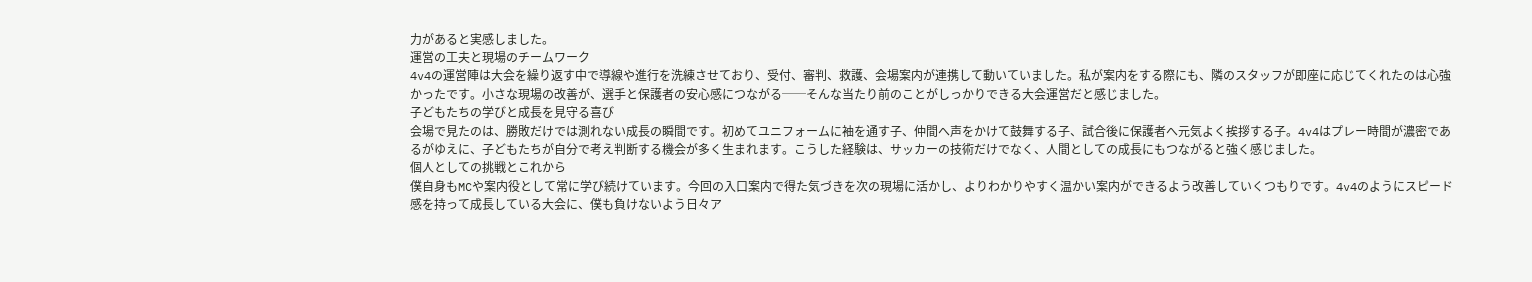力があると実感しました。
運営の工夫と現場のチームワーク
4v4の運営陣は大会を繰り返す中で導線や進行を洗練させており、受付、審判、救護、会場案内が連携して動いていました。私が案内をする際にも、隣のスタッフが即座に応じてくれたのは心強かったです。小さな現場の改善が、選手と保護者の安心感につながる──そんな当たり前のことがしっかりできる大会運営だと感じました。
子どもたちの学びと成長を見守る喜び
会場で見たのは、勝敗だけでは測れない成長の瞬間です。初めてユニフォームに袖を通す子、仲間へ声をかけて鼓舞する子、試合後に保護者へ元気よく挨拶する子。4v4はプレー時間が濃密であるがゆえに、子どもたちが自分で考え判断する機会が多く生まれます。こうした経験は、サッカーの技術だけでなく、人間としての成長にもつながると強く感じました。
個人としての挑戦とこれから
僕自身もMCや案内役として常に学び続けています。今回の入口案内で得た気づきを次の現場に活かし、よりわかりやすく温かい案内ができるよう改善していくつもりです。4v4のようにスピード感を持って成長している大会に、僕も負けないよう日々ア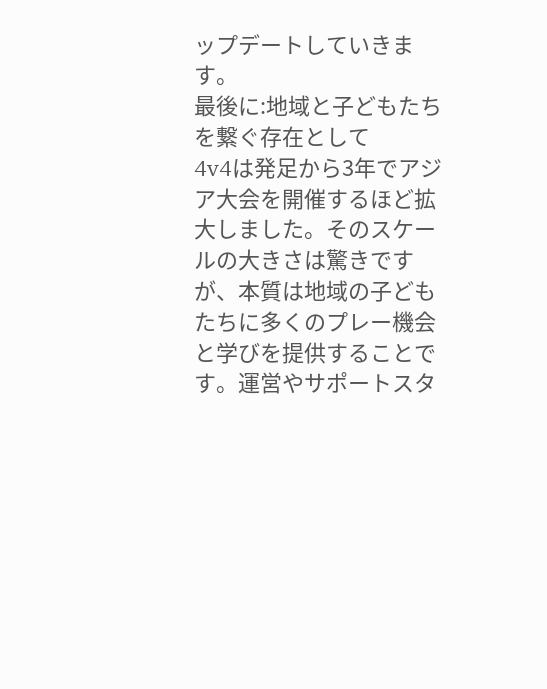ップデートしていきます。
最後に:地域と子どもたちを繋ぐ存在として
4v4は発足から3年でアジア大会を開催するほど拡大しました。そのスケールの大きさは驚きですが、本質は地域の子どもたちに多くのプレー機会と学びを提供することです。運営やサポートスタ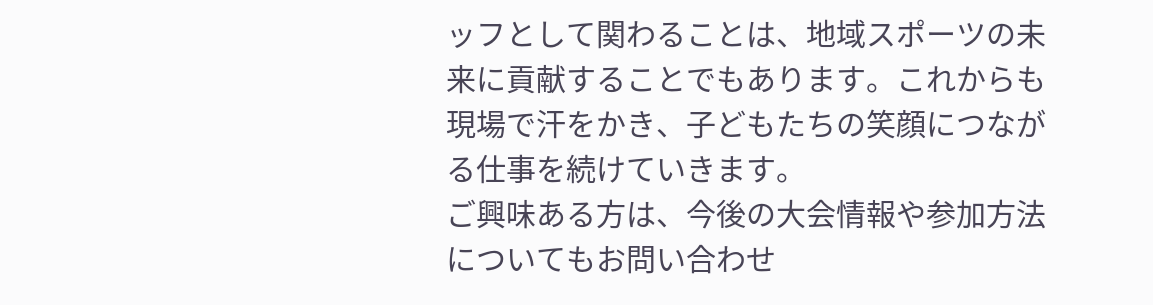ッフとして関わることは、地域スポーツの未来に貢献することでもあります。これからも現場で汗をかき、子どもたちの笑顔につながる仕事を続けていきます。
ご興味ある方は、今後の大会情報や参加方法についてもお問い合わせ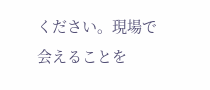ください。現場で会えることを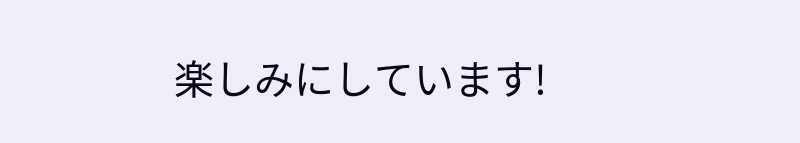楽しみにしています!